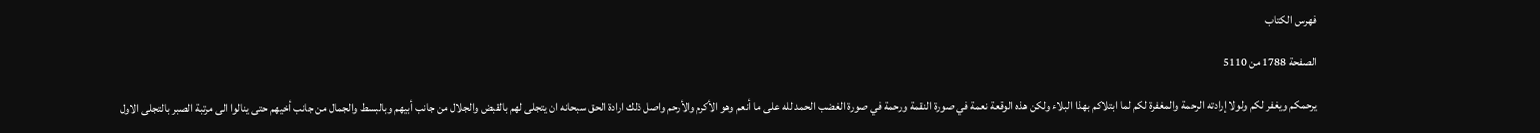فهرس الكتاب

الصفحة 1788 من 5110

يرحمكم ويغفر لكم ولولا إرادته الرحمة والمغفرة لكم لما ابتلاكم بهذا البلاء ولكن هذه الوقعة نعمة في صورة النقمة ورحمة في صورة الغضب الحمد لله على ما أنعم وهو الأكرم والأرحم واصل ذلك ارادة الحق سبحانه ان يتجلى لهم بالقبض والجلال من جانب أبيهم وبالبسط والجمال من جانب أخيهم حتى ينالوا الى مرتبة الصبر بالتجلى الاول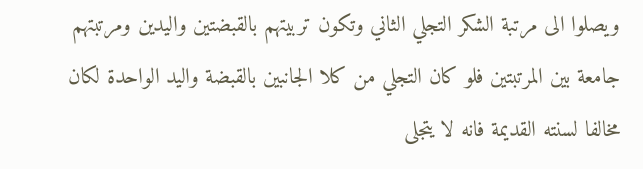ويصلوا الى مرتبة الشكر التجلي الثاني وتكون تربيتهم بالقبضتين واليدين ومرتبتهم جامعة بين المرتبتين فلو كان التجلي من كلا الجانبين بالقبضة واليد الواحدة لكان مخالفا لسنته القديمة فانه لا يتجلى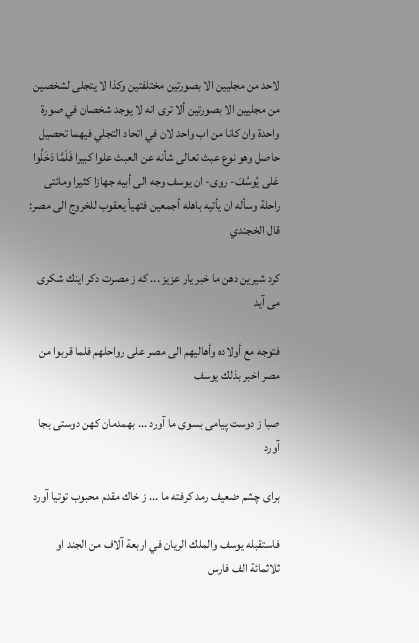لاحد من مجليين الا بصورتين مختلفتين وكذا لا يتجلى لشخصين من مجليين الا بصورتين ألا ترى انه لا يوجد شخصان في صورة واحدة وان كانا من اب واحد لان في اتحاد التجلي فيهما تحصيل حاصل وهو نوع عبث تعالى شأنه عن العبث علوا كبيرا فَلَمَّا دَخَلُوا عَلى يُوسُفَ- روى- ان يوسف وجه الى أبيه جهازا كثيرا ومائتى راحلة وسأله ان يأتيه باهله أجمعين فتهيأ يعقوب للخروج الى مصر: قال الخجندي

كرد شيرين دهن ما خبر يار عزيز ... كه ز مصرت دكر اينك شكرى مى آيد

فتوجه مع أولاده وأهاليهم الى مصر على رواحلهم فلما قربوا من مصر اخبر بذلك يوسف

صبا ز دوست پيامى بسوى ما آورد ... بهمدمان كهن دوستى بجا آورد

براى چشم ضعيف رمد كرفته ما ... ز خاك مقدم محبوب توتيا آورد

فاستقبله يوسف والملك الريان في اربعة آلاف من الجند او ثلاثمائة الف فارس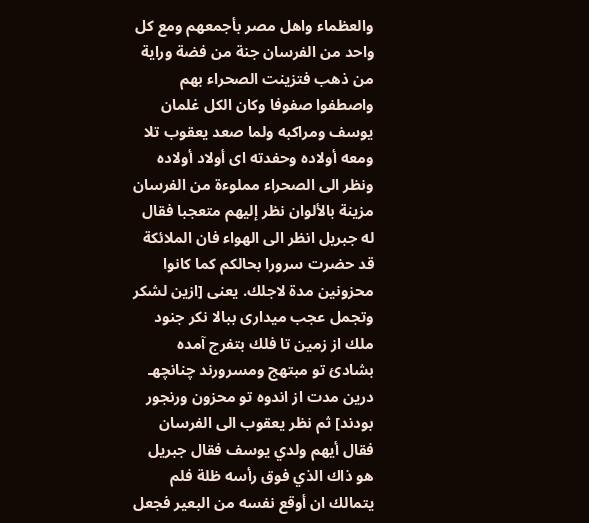والعظماء واهل مصر بأجمعهم ومع كل واحد من الفرسان جنة من فضة وراية من ذهب فتزينت الصحراء بهم واصطفوا صفوفا وكان الكل غلمان يوسف ومراكبه ولما صعد يعقوب تلا ومعه أولاده وحفدته اى أولاد أولاده ونظر الى الصحراء مملوءة من الفرسان مزينة بالألوان نظر إليهم متعجبا فقال له جبريل انظر الى الهواء فان الملائكة قد حضرت سرورا بحالكم كما كانوا محزونين مدة لاجلك. يعنى [ازين لشكر وتجمل عجب ميدارى ببالا نكر جنود ملك از زمين تا فلك بتفرج آمده بشادئ تو مبتهج ومسرورند چنانچهـ درين مدت از اندوه تو محزون ورنجور بودند] ثم نظر يعقوب الى الفرسان فقال أيهم ولدي يوسف فقال جبريل هو ذاك الذي فوق رأسه ظلة فلم يتمالك ان أوقع نفسه من البعير فجعل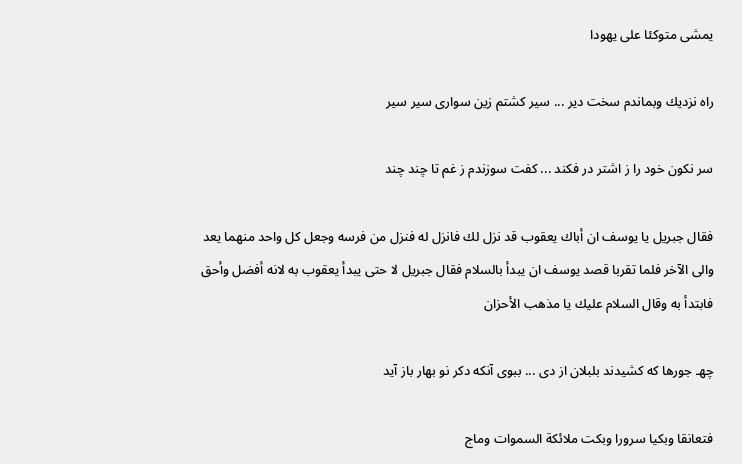يمشى متوكئا على يهودا

راه نزديك وبماندم سخت دير ... سير كشتم زين سوارى سير سير

سر نكون خود را ز اشتر در فكند ... كفت سوزندم ز غم تا چند چند

فقال جبريل يا يوسف ان أباك يعقوب قد نزل لك فانزل له فنزل من فرسه وجعل كل واحد منهما يعد والى الآخر فلما تقربا قصد يوسف ان يبدأ بالسلام فقال جبريل لا حتى يبدأ يعقوب به لانه أفضل وأحق فابتدأ به وقال السلام عليك يا مذهب الأحزان

چهـ جورها كه كشيدند بلبلان از دى ... ببوى آنكه دكر نو بهار باز آيد

فتعانقا وبكيا سرورا وبكت ملائكة السموات وماج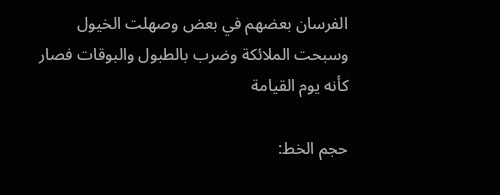الفرسان بعضهم في بعض وصهلت الخيول وسبحت الملائكة وضرب بالطبول والبوقات فصار كأنه يوم القيامة

حجم الخط: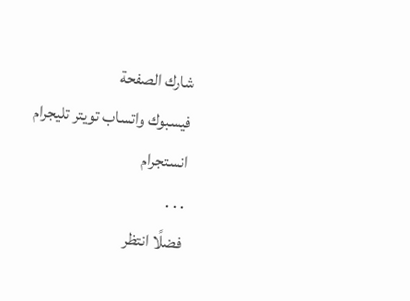شارك الصفحة
فيسبوك واتساب تويتر تليجرام انستجرام
. . .
فضلًا انتظر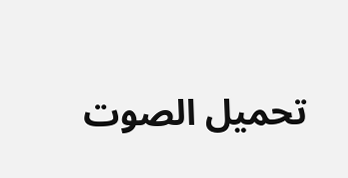تحميل الصوت